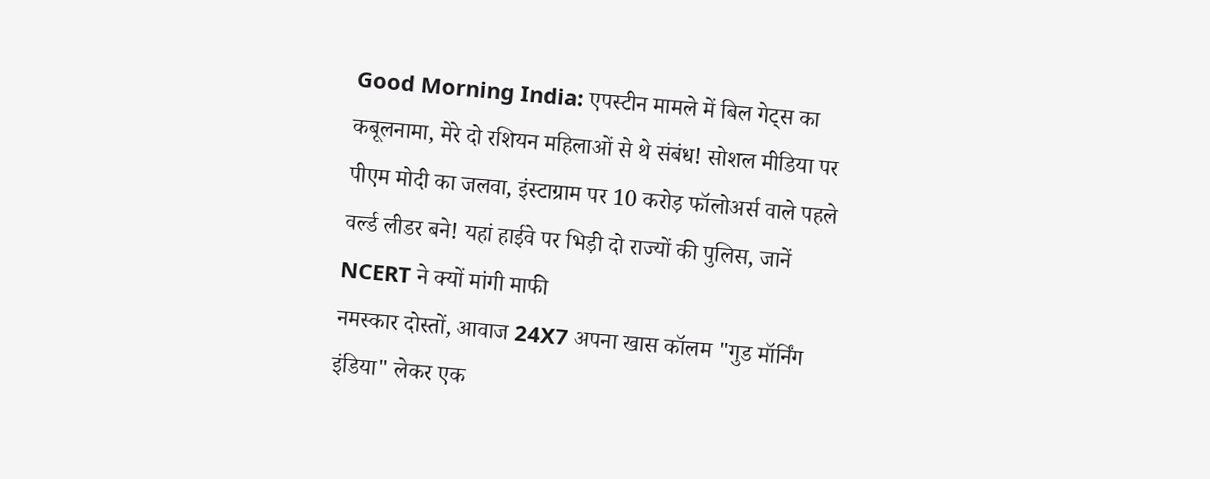Good Morning India: एपस्टीन मामले में बिल गेट्स का कबूलनामा, मेरे दो रशियन महिलाओं से थे संबंध! सोशल मीडिया पर पीएम मोदी का जलवा, इंस्टाग्राम पर 10 करोड़ फॉलोअर्स वाले पहले वर्ल्ड लीडर बने! यहां हाईवे पर भिड़ी दो राज्यों की पुलिस, जानें NCERT ने क्यों मांगी माफी
नमस्कार दोस्तों, आवाज 24X7 अपना खास कॉलम "गुड मॉर्निंग इंडिया" लेकर एक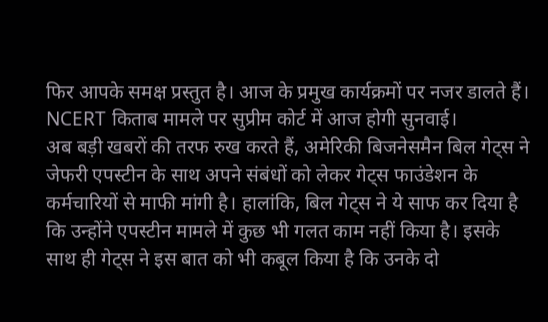फिर आपके समक्ष प्रस्तुत है। आज के प्रमुख कार्यक्रमों पर नजर डालते हैं। NCERT किताब मामले पर सुप्रीम कोर्ट में आज होगी सुनवाई।
अब बड़ी खबरों की तरफ रुख करते हैं, अमेरिकी बिजनेसमैन बिल गेट्स ने जेफरी एपस्टीन के साथ अपने संबंधों को लेकर गेट्स फाउंडेशन के कर्मचारियों से माफी मांगी है। हालांकि, बिल गेट्स ने ये साफ कर दिया है कि उन्होंने एपस्टीन मामले में कुछ भी गलत काम नहीं किया है। इसके साथ ही गेट्स ने इस बात को भी कबूल किया है कि उनके दो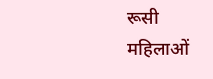रूसी महिलाओं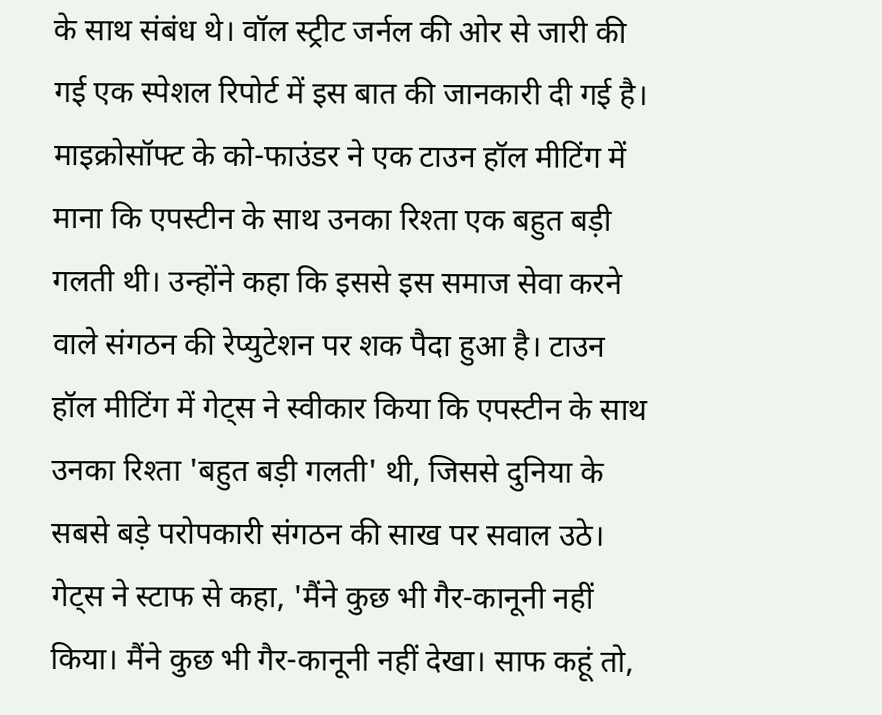के साथ संबंध थे। वॉल स्ट्रीट जर्नल की ओर से जारी की गई एक स्पेशल रिपोर्ट में इस बात की जानकारी दी गई है। माइक्रोसॉफ्ट के को-फाउंडर ने एक टाउन हॉल मीटिंग में माना कि एपस्टीन के साथ उनका रिश्ता एक बहुत बड़ी गलती थी। उन्होंने कहा कि इससे इस समाज सेवा करने वाले संगठन की रेप्युटेशन पर शक पैदा हुआ है। टाउन हॉल मीटिंग में गेट्स ने स्वीकार किया कि एपस्टीन के साथ उनका रिश्ता 'बहुत बड़ी गलती' थी, जिससे दुनिया के सबसे बड़े परोपकारी संगठन की साख पर सवाल उठे। गेट्स ने स्टाफ से कहा, 'मैंने कुछ भी गैर-कानूनी नहीं किया। मैंने कुछ भी गैर-कानूनी नहीं देखा। साफ कहूं तो,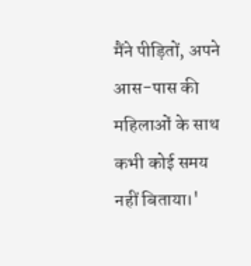मैंने पीड़ितों, अपने आस-पास की महिलाओं के साथ कभी कोई समय नहीं बिताया।'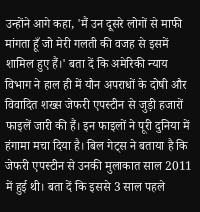उन्होंने आगे कहा, 'मैं उन दूसरे लोगों से माफी मांगता हूँ जो मेरी गलती की वजह से इसमें शामिल हुए हैं।' बता दें कि अमेरिकी न्याय विभाग ने हाल ही में यौन अपराधों के दोषी और विवादित शख्स जेफरी एपस्टीन से जुड़ी हजारों फाइलें जारी की हैं। इन फाइलों ने पूरी दुनिया में हंगामा मचा दिया है। बिल गेट्स ने बताया है कि जेफरी एपस्टीन से उनकी मुलाकात साल 2011 में हुई थी। बता दें कि इससे 3 साल पहले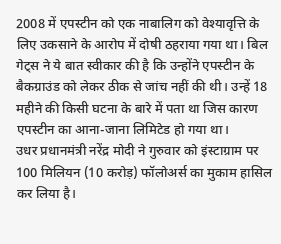2008 में एपस्टीन को एक नाबालिग को वेश्यावृत्ति के लिए उकसाने के आरोप में दोषी ठहराया गया था। बिल गेट्स ने ये बात स्वीकार की है कि उन्होंने एपस्टीन के बैकग्राउंड को लेकर ठीक से जांच नहीं की थी। उन्हें 18 महीने की किसी घटना के बारे में पता था जिस कारण एपस्टीन का आना-जाना लिमिटेड हो गया था।
उधर प्रधानमंत्री नरेंद्र मोदी ने गुरुवार को इंस्टाग्राम पर 100 मिलियन (10 करोड़) फॉलोअर्स का मुकाम हासिल कर लिया है।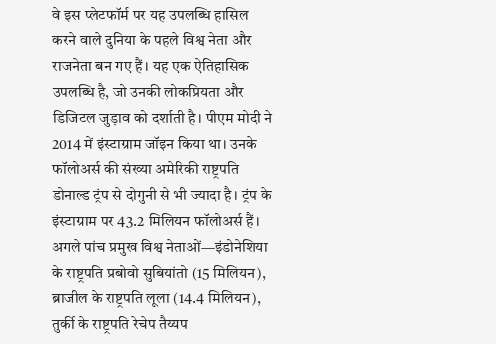वे इस प्लेटफॉर्म पर यह उपलब्धि हासिल करने वाले दुनिया के पहले विश्व नेता और राजनेता बन गए हैं। यह एक ऐतिहासिक उपलब्धि है, जो उनकी लोकप्रियता और डिजिटल जुड़ाव को दर्शाती है। पीएम मोदी ने 2014 में इंस्टाग्राम जॉइन किया था। उनके फॉलोअर्स की संख्या अमेरिकी राष्ट्रपति डोनाल्ड ट्रंप से दोगुनी से भी ज्यादा है। ट्रंप के इंस्टाग्राम पर 43.2 मिलियन फॉलोअर्स हैं। अगले पांच प्रमुख विश्व नेताओं—इंडोनेशिया के राष्ट्रपति प्रबोवो सुबियांतो (15 मिलियन), ब्राजील के राष्ट्रपति लूला (14.4 मिलियन), तुर्की के राष्ट्रपति रेचेप तैय्यप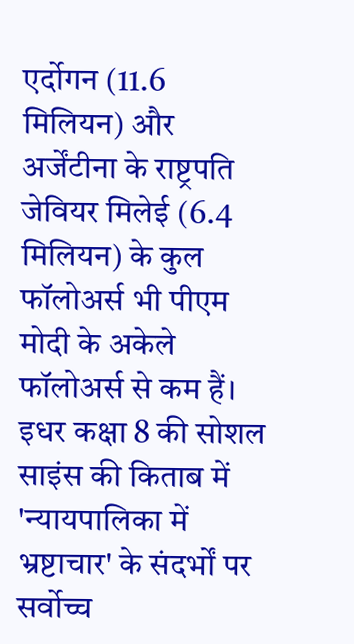एर्दोगन (11.6 मिलियन) और अर्जेंटीना के राष्ट्रपति जेवियर मिलेई (6.4 मिलियन) के कुल फॉलोअर्स भी पीएम मोदी के अकेले फॉलोअर्स से कम हैं।
इधर कक्षा 8 की सोशल साइंस की किताब में 'न्यायपालिका में भ्रष्टाचार' के संदर्भों पर सर्वोच्च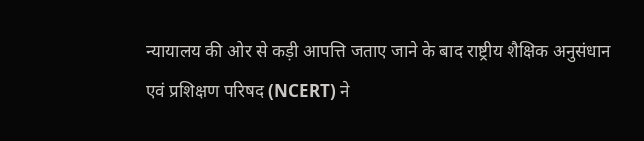न्यायालय की ओर से कड़ी आपत्ति जताए जाने के बाद राष्ट्रीय शैक्षिक अनुसंधान एवं प्रशिक्षण परिषद (NCERT) ने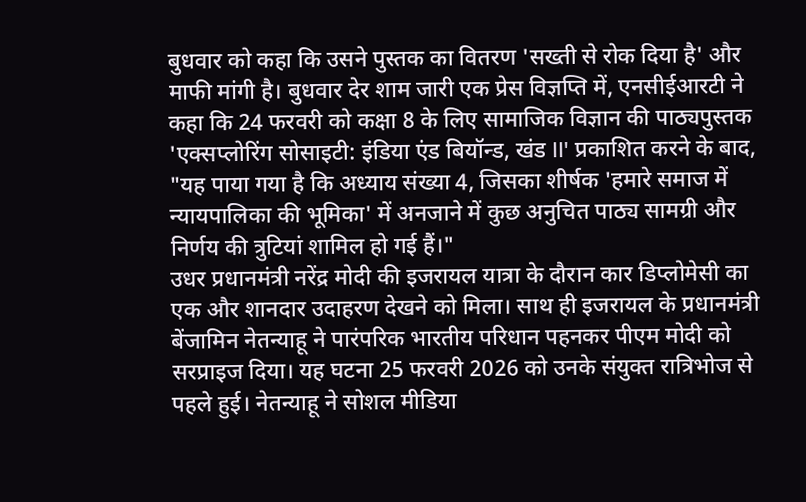बुधवार को कहा कि उसने पुस्तक का वितरण 'सख्ती से रोक दिया है' और माफी मांगी है। बुधवार देर शाम जारी एक प्रेस विज्ञप्ति में, एनसीईआरटी ने कहा कि 24 फरवरी को कक्षा 8 के लिए सामाजिक विज्ञान की पाठ्यपुस्तक 'एक्सप्लोरिंग सोसाइटी: इंडिया एंड बियॉन्ड, खंड II' प्रकाशित करने के बाद, "यह पाया गया है कि अध्याय संख्या 4, जिसका शीर्षक 'हमारे समाज में न्यायपालिका की भूमिका' में अनजाने में कुछ अनुचित पाठ्य सामग्री और निर्णय की त्रुटियां शामिल हो गई हैं।"
उधर प्रधानमंत्री नरेंद्र मोदी की इजरायल यात्रा के दौरान कार डिप्लोमेसी का एक और शानदार उदाहरण देखने को मिला। साथ ही इजरायल के प्रधानमंत्री बेंजामिन नेतन्याहू ने पारंपरिक भारतीय परिधान पहनकर पीएम मोदी को सरप्राइज दिया। यह घटना 25 फरवरी 2026 को उनके संयुक्त रात्रिभोज से पहले हुई। नेतन्याहू ने सोशल मीडिया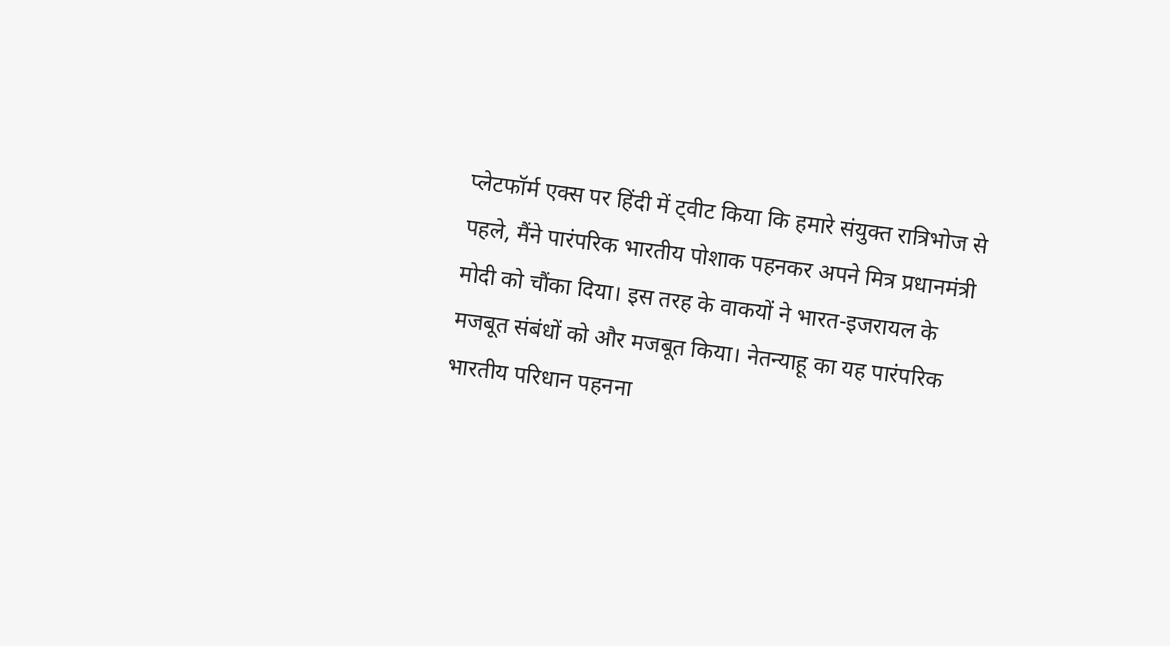प्लेटफॉर्म एक्स पर हिंदी में ट्वीट किया कि हमारे संयुक्त रात्रिभोज से पहले, मैंने पारंपरिक भारतीय पोशाक पहनकर अपने मित्र प्रधानमंत्री मोदी को चौंका दिया। इस तरह के वाकयों ने भारत-इजरायल के मजबूत संबंधों को और मजबूत किया। नेतन्याहू का यह पारंपरिक भारतीय परिधान पहनना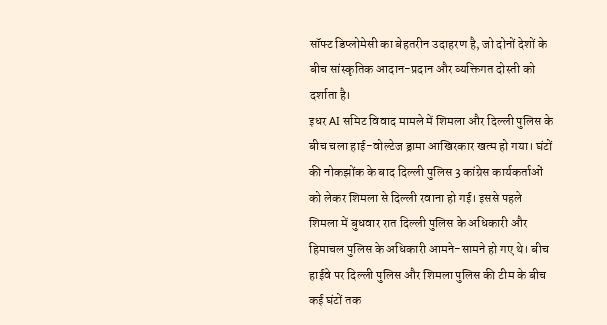सॉफ्ट डिप्लोमेसी का बेहतरीन उदाहरण है, जो दोनों देशों के बीच सांस्कृतिक आदान-प्रदान और व्यक्तिगत दोस्ती को दर्शाता है।
इधर AI समिट विवाद मामले में शिमला और दिल्ली पुलिस के बीच चला हाई-वोल्टेज ड्रामा आखिरकार खत्म हो गया। घंटों की नोकझोंक के बाद दिल्ली पुलिस 3 कांग्रेस कार्यकर्ताओं को लेकर शिमला से दिल्ली रवाना हो गई। इससे पहले शिमला में बुधवार रात दिल्ली पुलिस के अधिकारी और हिमाचल पुलिस के अधिकारी आमने-सामने हो गए थे। बीच हाईवे पर दिल्ली पुलिस और शिमला पुलिस की टीम के बीच कई घंटों तक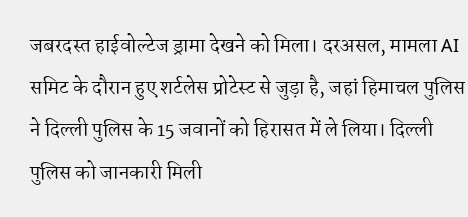जबरदस्त हाईवोल्टेज ड्रामा देखने को मिला। दरअसल, मामला AI समिट के दौरान हुए शर्टलेस प्रोटेस्ट से जुड़ा है, जहां हिमाचल पुलिस ने दिल्ली पुलिस के 15 जवानों को हिरासत में ले लिया। दिल्ली पुलिस को जानकारी मिली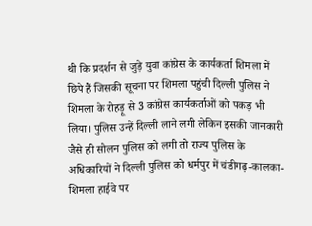थी कि प्रदर्शन से जुड़े युवा कांग्रेस के कार्यकर्ता शिमला में छिपे हैं जिसकी सूचना पर शिमला पहुंची दिल्ली पुलिस ने शिमला के रोहड़ू से 3 कांग्रेस कार्यकर्ताओं को पकड़ भी लिया। पुलिस उन्हें दिल्ली लाने लगी लेकिन इसकी जानकारी जैसे ही सोलन पुलिस को लगी तो राज्य पुलिस के अधिकारियों ने दिल्ली पुलिस को धर्मपुर में चंडीगढ़-कालका-शिमला हाईवे पर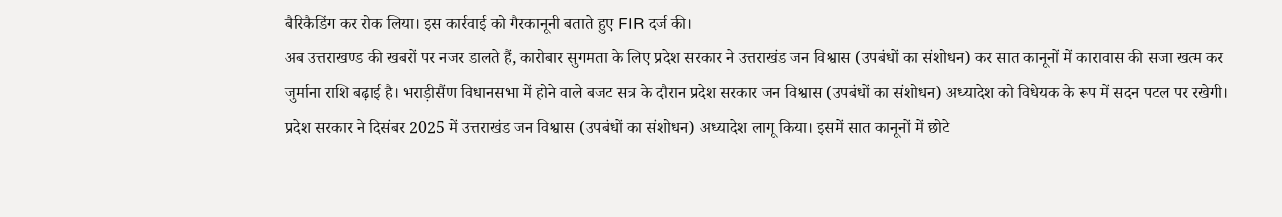बैरिकैडिंग कर रोक लिया। इस कार्रवाई को गैरकानूनी बताते हुए FIR दर्ज की।
अब उत्तराखण्ड की खबरों पर नजर डालते हैं, कारोबार सुगमता के लिए प्रदेश सरकार ने उत्तराखंड जन विश्वास (उपबंधों का संशोधन) कर सात कानूनों में कारावास की सजा खत्म कर जुर्माना राशि बढ़ाई है। भराड़ीसैंण विधानसभा में होने वाले बजट सत्र के दौरान प्रदेश सरकार जन विश्वास (उपबंधों का संशोधन) अध्यादेश को विधेयक के रूप में सदन पटल पर रखेगी। प्रदेश सरकार ने दिसंबर 2025 में उत्तराखंड जन विश्वास (उपबंधों का संशोधन) अध्यादेश लागू किया। इसमें सात कानूनों में छोटे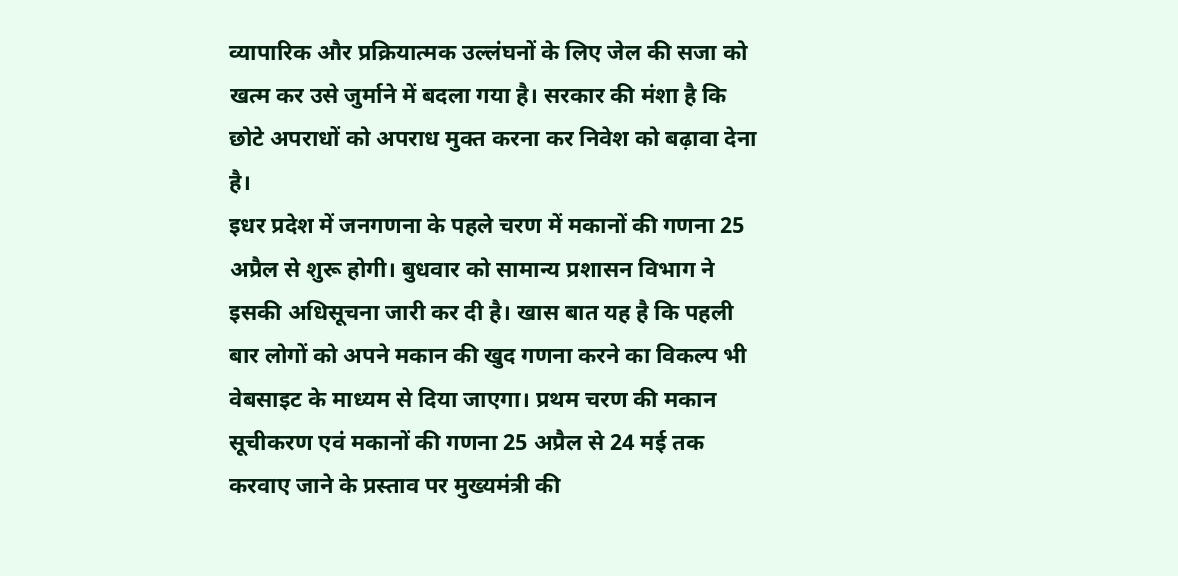व्यापारिक और प्रक्रियात्मक उल्लंघनों के लिए जेल की सजा को खत्म कर उसे जुर्माने में बदला गया है। सरकार की मंशा है कि छोटे अपराधों को अपराध मुक्त करना कर निवेश को बढ़ावा देना है।
इधर प्रदेश में जनगणना के पहले चरण में मकानों की गणना 25 अप्रैल से शुरू होगी। बुधवार को सामान्य प्रशासन विभाग ने इसकी अधिसूचना जारी कर दी है। खास बात यह है कि पहली बार लोगों को अपने मकान की खुद गणना करने का विकल्प भी वेबसाइट के माध्यम से दिया जाएगा। प्रथम चरण की मकान सूचीकरण एवं मकानों की गणना 25 अप्रैल से 24 मई तक करवाए जाने के प्रस्ताव पर मुख्यमंत्री की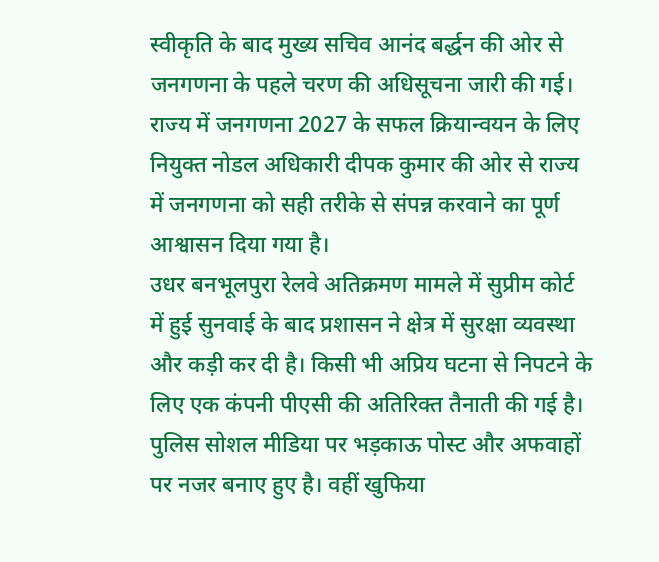स्वीकृति के बाद मुख्य सचिव आनंद बर्द्धन की ओर से जनगणना के पहले चरण की अधिसूचना जारी की गई। राज्य में जनगणना 2027 के सफल क्रियान्वयन के लिए नियुक्त नोडल अधिकारी दीपक कुमार की ओर से राज्य में जनगणना को सही तरीके से संपन्न करवाने का पूर्ण आश्वासन दिया गया है।
उधर बनभूलपुरा रेलवे अतिक्रमण मामले में सुप्रीम कोर्ट में हुई सुनवाई के बाद प्रशासन ने क्षेत्र में सुरक्षा व्यवस्था और कड़ी कर दी है। किसी भी अप्रिय घटना से निपटने के लिए एक कंपनी पीएसी की अतिरिक्त तैनाती की गई है। पुलिस सोशल मीडिया पर भड़काऊ पोस्ट और अफवाहों पर नजर बनाए हुए है। वहीं खुफिया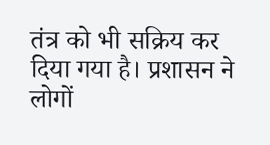तंत्र को भी सक्रिय कर दिया गया है। प्रशासन ने लोगों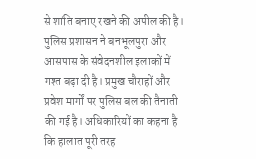से शांति बनाए रखने की अपील की है। पुलिस प्रशासन ने बनभूलपुरा और आसपास के संवेदनशील इलाकों में गश्त बढ़ा दी है। प्रमुख चौराहों और प्रवेश मार्गों पर पुलिस बल की तैनाती की गई है। अधिकारियों का कहना है कि हालात पूरी तरह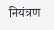नियंत्रण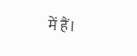में हैं।